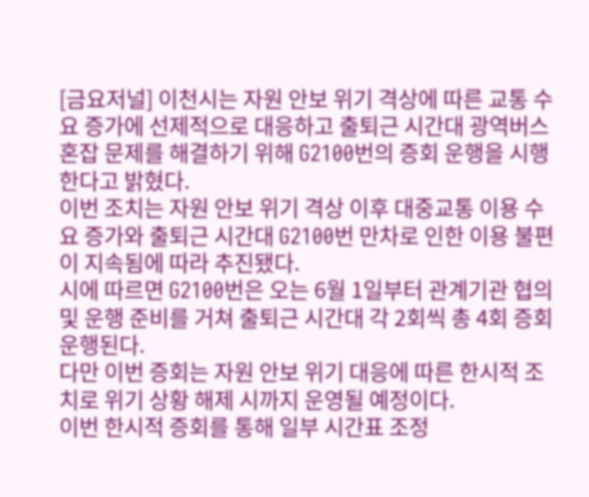[금요저널] 이천시는 자원 안보 위기 격상에 따른 교통 수요 증가에 선제적으로 대응하고 출퇴근 시간대 광역버스 혼잡 문제를 해결하기 위해 G2100번의 증회 운행을 시행한다고 밝혔다.
이번 조치는 자원 안보 위기 격상 이후 대중교통 이용 수요 증가와 출퇴근 시간대 G2100번 만차로 인한 이용 불편이 지속됨에 따라 추진됐다.
시에 따르면 G2100번은 오는 6월 1일부터 관계기관 협의 및 운행 준비를 거쳐 출퇴근 시간대 각 2회씩 총 4회 증회 운행된다.
다만 이번 증회는 자원 안보 위기 대응에 따른 한시적 조치로 위기 상황 해제 시까지 운영될 예정이다.
이번 한시적 증회를 통해 일부 시간표 조정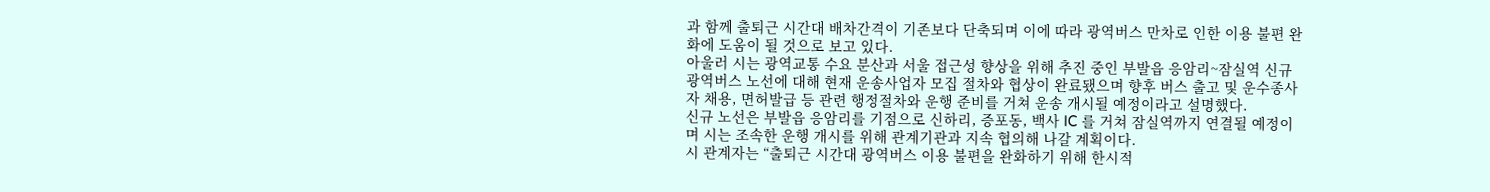과 함께 출퇴근 시간대 배차간격이 기존보다 단축되며 이에 따라 광역버스 만차로 인한 이용 불편 완화에 도움이 될 것으로 보고 있다.
아울러 시는 광역교통 수요 분산과 서울 접근성 향상을 위해 추진 중인 부발읍 응암리~잠실역 신규 광역버스 노선에 대해 현재 운송사업자 모집 절차와 협상이 완료됐으며 향후 버스 출고 및 운수종사자 채용, 면허발급 등 관련 행정절차와 운행 준비를 거쳐 운송 개시될 예정이라고 설명했다.
신규 노선은 부발읍 응암리를 기점으로 신하리, 증포동, 백사 IC 를 거쳐 잠실역까지 연결될 예정이며 시는 조속한 운행 개시를 위해 관계기관과 지속 협의해 나갈 계획이다.
시 관계자는 “출퇴근 시간대 광역버스 이용 불편을 완화하기 위해 한시적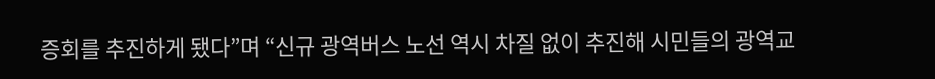증회를 추진하게 됐다”며 “신규 광역버스 노선 역시 차질 없이 추진해 시민들의 광역교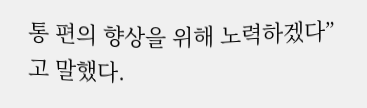통 편의 향상을 위해 노력하겠다”고 말했다.